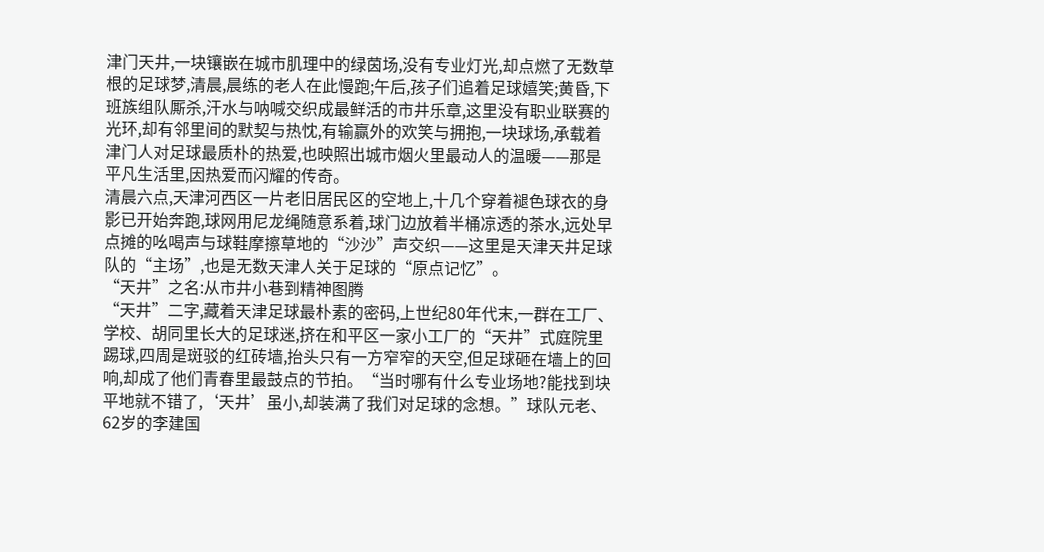津门天井,一块镶嵌在城市肌理中的绿茵场,没有专业灯光,却点燃了无数草根的足球梦,清晨,晨练的老人在此慢跑;午后,孩子们追着足球嬉笑;黄昏,下班族组队厮杀,汗水与呐喊交织成最鲜活的市井乐章,这里没有职业联赛的光环,却有邻里间的默契与热忱,有输赢外的欢笑与拥抱,一块球场,承载着津门人对足球最质朴的热爱,也映照出城市烟火里最动人的温暖——那是平凡生活里,因热爱而闪耀的传奇。
清晨六点,天津河西区一片老旧居民区的空地上,十几个穿着褪色球衣的身影已开始奔跑,球网用尼龙绳随意系着,球门边放着半桶凉透的茶水,远处早点摊的吆喝声与球鞋摩擦草地的“沙沙”声交织——这里是天津天井足球队的“主场”,也是无数天津人关于足球的“原点记忆”。
“天井”之名:从市井小巷到精神图腾
“天井”二字,藏着天津足球最朴素的密码,上世纪80年代末,一群在工厂、学校、胡同里长大的足球迷,挤在和平区一家小工厂的“天井”式庭院里踢球,四周是斑驳的红砖墙,抬头只有一方窄窄的天空,但足球砸在墙上的回响,却成了他们青春里最鼓点的节拍。“当时哪有什么专业场地?能找到块平地就不错了,‘天井’虽小,却装满了我们对足球的念想。”球队元老、62岁的李建国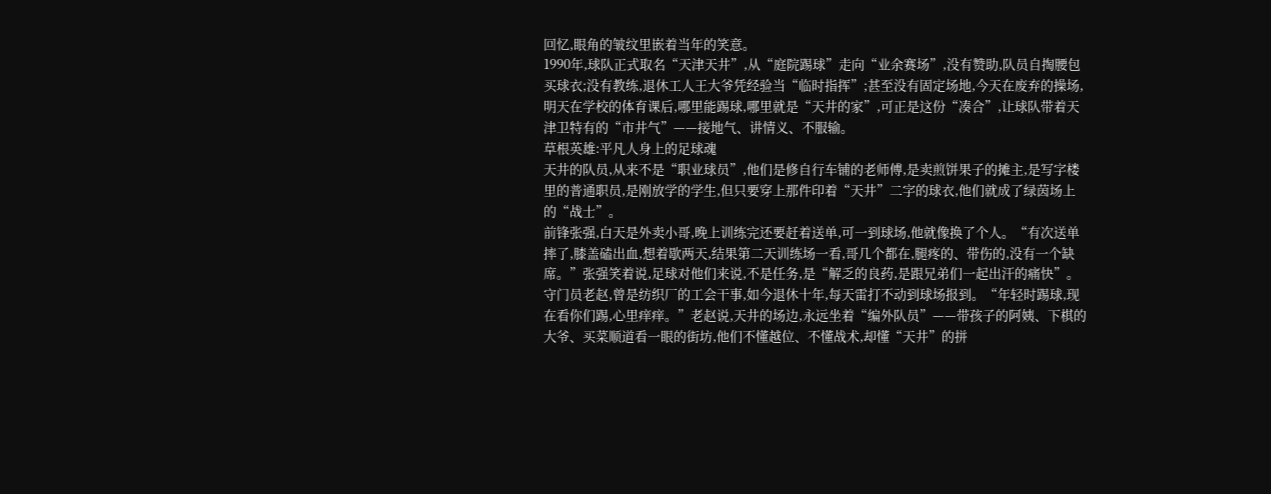回忆,眼角的皱纹里嵌着当年的笑意。
1990年,球队正式取名“天津天井”,从“庭院踢球”走向“业余赛场”,没有赞助,队员自掏腰包买球衣;没有教练,退休工人王大爷凭经验当“临时指挥”;甚至没有固定场地,今天在废弃的操场,明天在学校的体育课后,哪里能踢球,哪里就是“天井的家”,可正是这份“凑合”,让球队带着天津卫特有的“市井气”——接地气、讲情义、不服输。
草根英雄:平凡人身上的足球魂
天井的队员,从来不是“职业球员”,他们是修自行车铺的老师傅,是卖煎饼果子的摊主,是写字楼里的普通职员,是刚放学的学生,但只要穿上那件印着“天井”二字的球衣,他们就成了绿茵场上的“战士”。
前锋张强,白天是外卖小哥,晚上训练完还要赶着送单,可一到球场,他就像换了个人。“有次送单摔了,膝盖磕出血,想着歇两天,结果第二天训练场一看,哥几个都在,腿疼的、带伤的,没有一个缺席。”张强笑着说,足球对他们来说,不是任务,是“解乏的良药,是跟兄弟们一起出汗的痛快”。
守门员老赵,曾是纺织厂的工会干事,如今退休十年,每天雷打不动到球场报到。“年轻时踢球,现在看你们踢,心里痒痒。”老赵说,天井的场边,永远坐着“编外队员”——带孩子的阿姨、下棋的大爷、买菜顺道看一眼的街坊,他们不懂越位、不懂战术,却懂“天井”的拼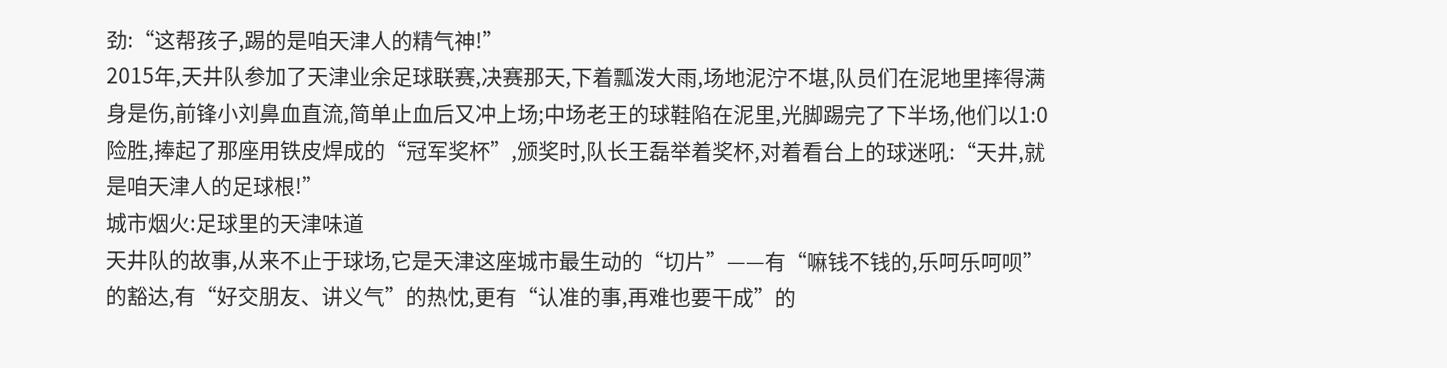劲:“这帮孩子,踢的是咱天津人的精气神!”
2015年,天井队参加了天津业余足球联赛,决赛那天,下着瓢泼大雨,场地泥泞不堪,队员们在泥地里摔得满身是伤,前锋小刘鼻血直流,简单止血后又冲上场;中场老王的球鞋陷在泥里,光脚踢完了下半场,他们以1:0险胜,捧起了那座用铁皮焊成的“冠军奖杯”,颁奖时,队长王磊举着奖杯,对着看台上的球迷吼:“天井,就是咱天津人的足球根!”
城市烟火:足球里的天津味道
天井队的故事,从来不止于球场,它是天津这座城市最生动的“切片”——有“嘛钱不钱的,乐呵乐呵呗”的豁达,有“好交朋友、讲义气”的热忱,更有“认准的事,再难也要干成”的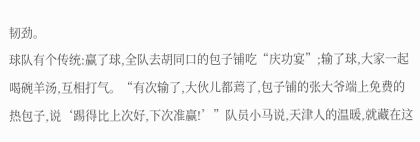韧劲。
球队有个传统:赢了球,全队去胡同口的包子铺吃“庆功宴”;输了球,大家一起喝碗羊汤,互相打气。“有次输了,大伙儿都蔫了,包子铺的张大爷端上免费的热包子,说‘踢得比上次好,下次准赢!’”队员小马说,天津人的温暖,就藏在这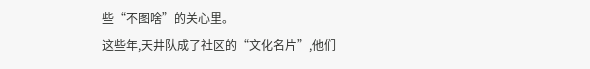些“不图啥”的关心里。
这些年,天井队成了社区的“文化名片”,他们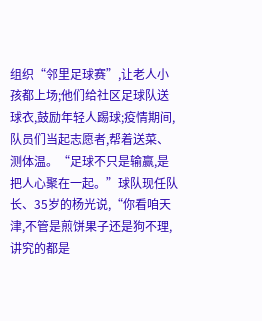组织“邻里足球赛”,让老人小孩都上场;他们给社区足球队送球衣,鼓励年轻人踢球;疫情期间,队员们当起志愿者,帮着送菜、测体温。“足球不只是输赢,是把人心聚在一起。”球队现任队长、35岁的杨光说,“你看咱天津,不管是煎饼果子还是狗不理,讲究的都是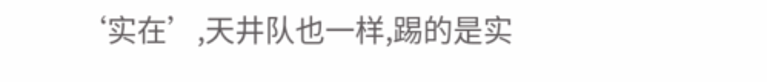‘实在’,天井队也一样,踢的是实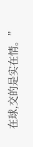在球,交的是实在情。”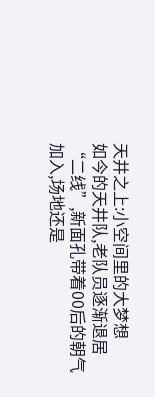天井之上:小空间里的大梦想
如今的天井队,老队员逐渐退居“二线”,新面孔带着00后的朝气加入,场地还是